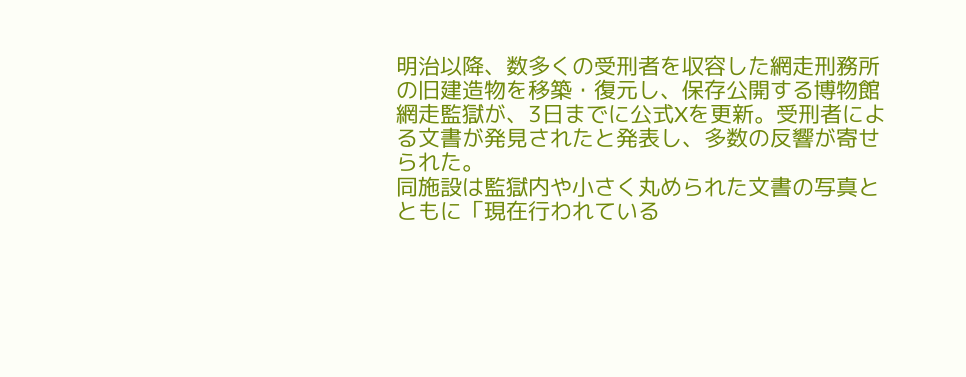明治以降、数多くの受刑者を収容した網走刑務所の旧建造物を移築・復元し、保存公開する博物館網走監獄が、3日までに公式Xを更新。受刑者による文書が発見されたと発表し、多数の反響が寄せられた。
同施設は監獄内や小さく丸められた文書の写真とともに「現在行われている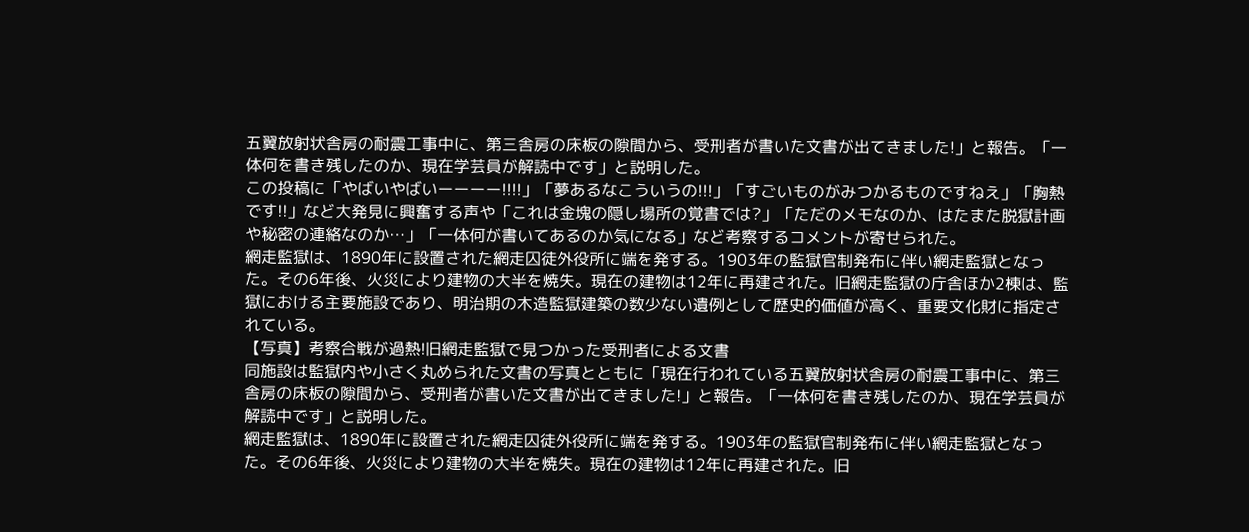五翼放射状舎房の耐震工事中に、第三舎房の床板の隙間から、受刑者が書いた文書が出てきました!」と報告。「一体何を書き残したのか、現在学芸員が解読中です」と説明した。
この投稿に「やばいやばいーーーー!!!!」「夢あるなこういうの!!!」「すごいものがみつかるものですねえ」「胸熱です!!」など大発見に興奮する声や「これは金塊の隠し場所の覚書では?」「ただのメモなのか、はたまた脱獄計画や秘密の連絡なのか…」「一体何が書いてあるのか気になる」など考察するコメントが寄せられた。
網走監獄は、1890年に設置された網走囚徒外役所に端を発する。1903年の監獄官制発布に伴い網走監獄となった。その6年後、火災により建物の大半を焼失。現在の建物は12年に再建された。旧網走監獄の庁舎ほか2棟は、監獄における主要施設であり、明治期の木造監獄建築の数少ない遺例として歴史的価値が高く、重要文化財に指定されている。
【写真】考察合戦が過熱!旧網走監獄で見つかった受刑者による文書
同施設は監獄内や小さく丸められた文書の写真とともに「現在行われている五翼放射状舎房の耐震工事中に、第三舎房の床板の隙間から、受刑者が書いた文書が出てきました!」と報告。「一体何を書き残したのか、現在学芸員が解読中です」と説明した。
網走監獄は、1890年に設置された網走囚徒外役所に端を発する。1903年の監獄官制発布に伴い網走監獄となった。その6年後、火災により建物の大半を焼失。現在の建物は12年に再建された。旧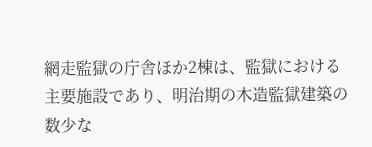網走監獄の庁舎ほか2棟は、監獄における主要施設であり、明治期の木造監獄建築の数少な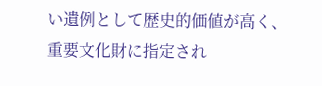い遺例として歴史的価値が高く、重要文化財に指定され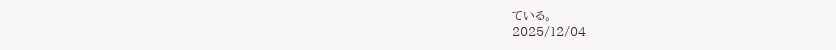ている。
2025/12/04